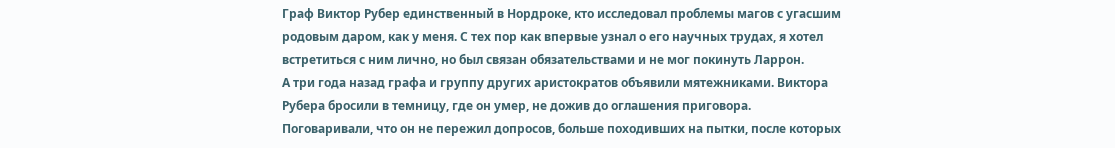Граф Виктор Рубер единственный в Нордроке, кто исследовал проблемы магов с угасшим родовым даром, как у меня. С тех пор как впервые узнал о его научных трудах, я хотел встретиться с ним лично, но был связан обязательствами и не мог покинуть Ларрон.
А три года назад графа и группу других аристократов объявили мятежниками. Виктора Рубера бросили в темницу, где он умер, не дожив до оглашения приговора. Поговаривали, что он не пережил допросов, больше походивших на пытки, после которых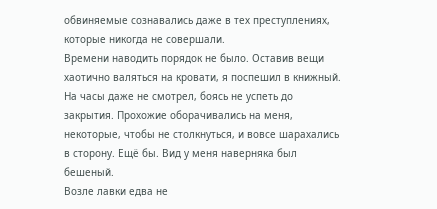обвиняемые сознавались даже в тех преступлениях, которые никогда не совершали.
Времени наводить порядок не было. Оставив вещи хаотично валяться на кровати, я поспешил в книжный. На часы даже не смотрел, боясь не успеть до закрытия. Прохожие оборачивались на меня, некоторые, чтобы не столкнуться, и вовсе шарахались в сторону. Ещё бы. Вид у меня наверняка был бешеный.
Возле лавки едва не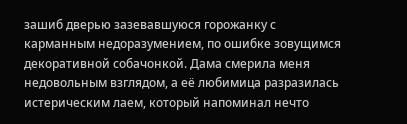зашиб дверью зазевавшуюся горожанку с карманным недоразумением, по ошибке зовущимся декоративной собачонкой. Дама смерила меня недовольным взглядом, а её любимица разразилась истерическим лаем, который напоминал нечто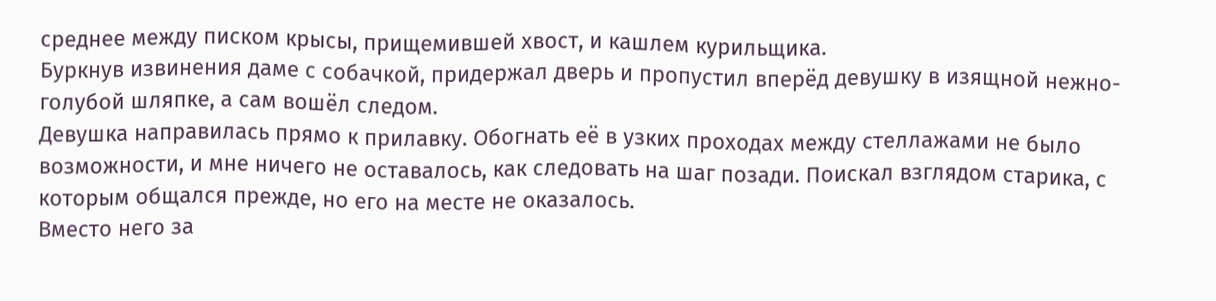среднее между писком крысы, прищемившей хвост, и кашлем курильщика.
Буркнув извинения даме с собачкой, придержал дверь и пропустил вперёд девушку в изящной нежно-голубой шляпке, а сам вошёл следом.
Девушка направилась прямо к прилавку. Обогнать её в узких проходах между стеллажами не было возможности, и мне ничего не оставалось, как следовать на шаг позади. Поискал взглядом старика, с которым общался прежде, но его на месте не оказалось.
Вместо него за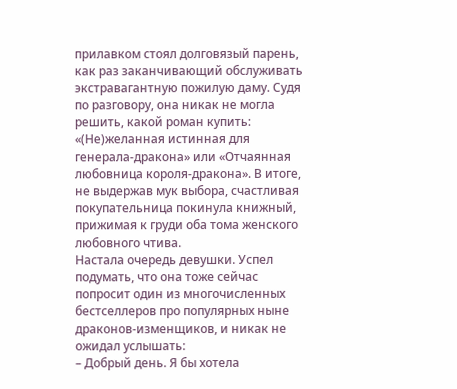прилавком стоял долговязый парень, как раз заканчивающий обслуживать экстравагантную пожилую даму. Судя по разговору, она никак не могла решить, какой роман купить: «(Не)желанная истинная для генерала-дракона» или «Отчаянная любовница короля-дракона». В итоге, не выдержав мук выбора, счастливая покупательница покинула книжный, прижимая к груди оба тома женского любовного чтива.
Настала очередь девушки. Успел подумать, что она тоже сейчас попросит один из многочисленных бестселлеров про популярных ныне драконов-изменщиков, и никак не ожидал услышать:
– Добрый день. Я бы хотела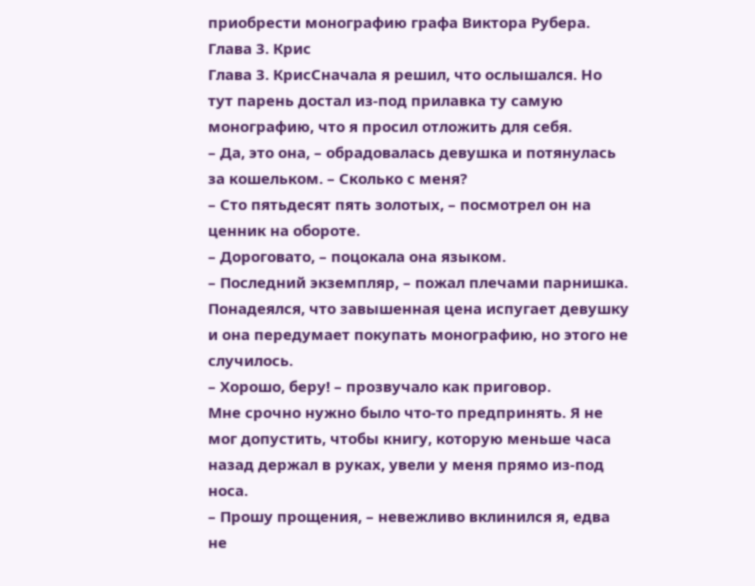приобрести монографию графа Виктора Рубера.
Глава 3. Крис
Глава 3. КрисСначала я решил, что ослышался. Но тут парень достал из-под прилавка ту самую монографию, что я просил отложить для себя.
– Да, это она, – обрадовалась девушка и потянулась за кошельком. – Сколько с меня?
– Сто пятьдесят пять золотых, – посмотрел он на ценник на обороте.
– Дороговато, – поцокала она языком.
– Последний экземпляр, – пожал плечами парнишка.
Понадеялся, что завышенная цена испугает девушку и она передумает покупать монографию, но этого не случилось.
– Хорошо, беру! – прозвучало как приговор.
Мне срочно нужно было что-то предпринять. Я не мог допустить, чтобы книгу, которую меньше часа назад держал в руках, увели у меня прямо из-под носа.
– Прошу прощения, – невежливо вклинился я, едва не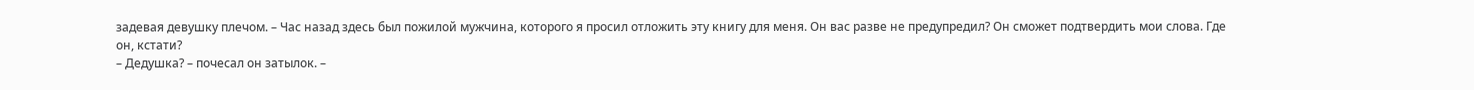задевая девушку плечом. – Час назад здесь был пожилой мужчина, которого я просил отложить эту книгу для меня. Он вас разве не предупредил? Он сможет подтвердить мои слова. Где он, кстати?
– Дедушка? – почесал он затылок. –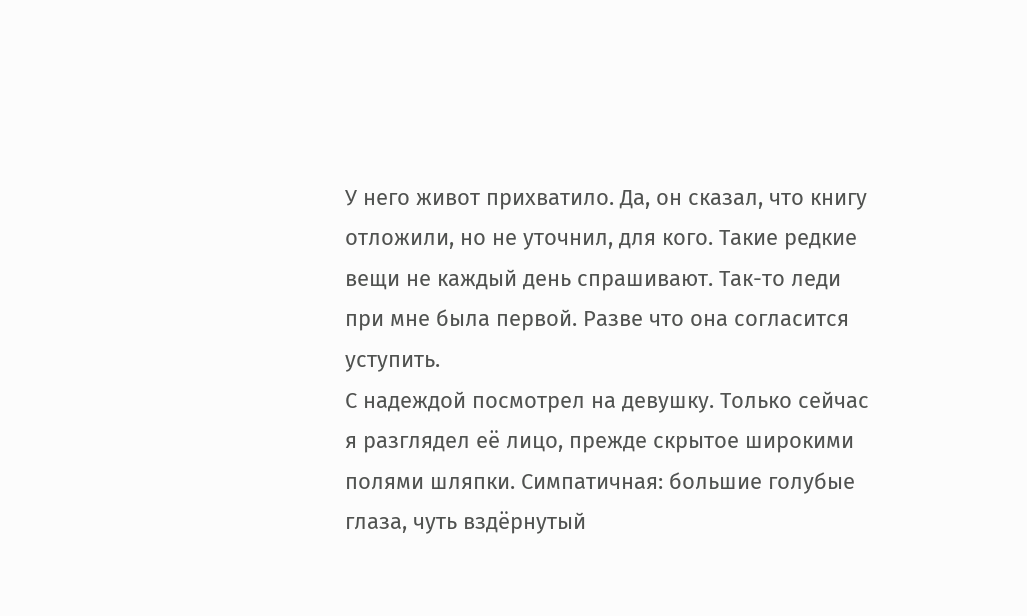У него живот прихватило. Да, он сказал, что книгу отложили, но не уточнил, для кого. Такие редкие вещи не каждый день спрашивают. Так-то леди при мне была первой. Разве что она согласится уступить.
С надеждой посмотрел на девушку. Только сейчас я разглядел её лицо, прежде скрытое широкими полями шляпки. Симпатичная: большие голубые глаза, чуть вздёрнутый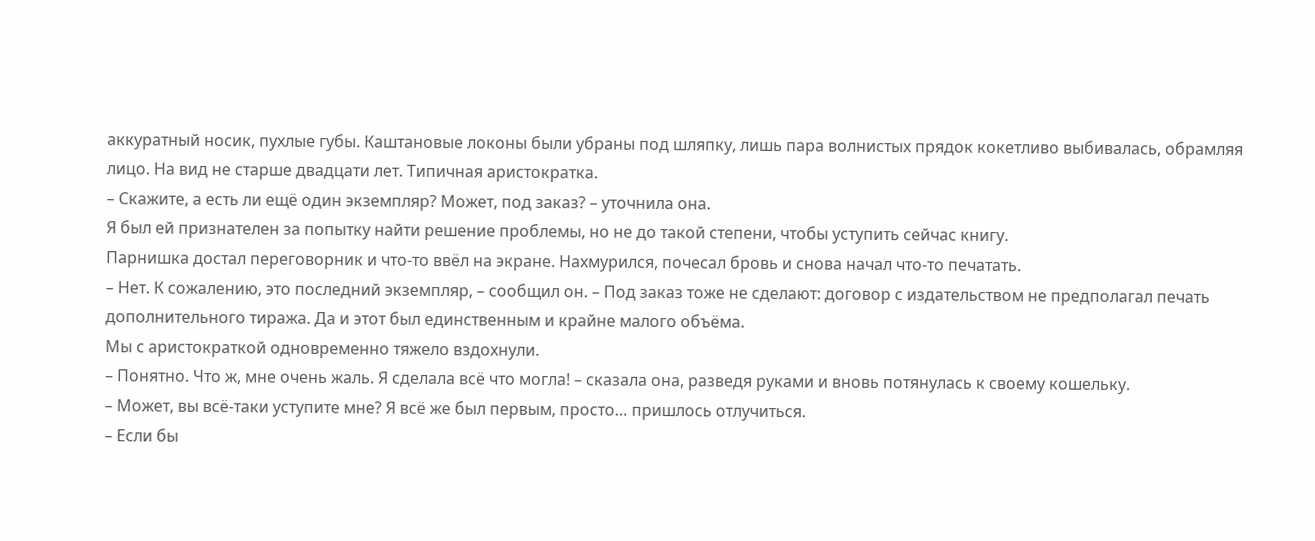аккуратный носик, пухлые губы. Каштановые локоны были убраны под шляпку, лишь пара волнистых прядок кокетливо выбивалась, обрамляя лицо. На вид не старше двадцати лет. Типичная аристократка.
– Скажите, а есть ли ещё один экземпляр? Может, под заказ? – уточнила она.
Я был ей признателен за попытку найти решение проблемы, но не до такой степени, чтобы уступить сейчас книгу.
Парнишка достал переговорник и что-то ввёл на экране. Нахмурился, почесал бровь и снова начал что-то печатать.
– Нет. К сожалению, это последний экземпляр, – сообщил он. – Под заказ тоже не сделают: договор с издательством не предполагал печать дополнительного тиража. Да и этот был единственным и крайне малого объёма.
Мы с аристократкой одновременно тяжело вздохнули.
– Понятно. Что ж, мне очень жаль. Я сделала всё что могла! – сказала она, разведя руками и вновь потянулась к своему кошельку.
– Может, вы всё-таки уступите мне? Я всё же был первым, просто… пришлось отлучиться.
– Если бы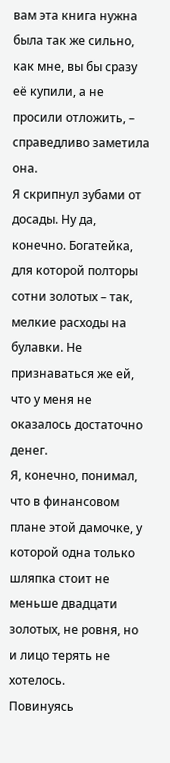вам эта книга нужна была так же сильно, как мне, вы бы сразу её купили, а не просили отложить, – справедливо заметила она.
Я скрипнул зубами от досады. Ну да, конечно. Богатейка, для которой полторы сотни золотых – так, мелкие расходы на булавки. Не признаваться же ей, что у меня не оказалось достаточно денег.
Я, конечно, понимал, что в финансовом плане этой дамочке, у которой одна только шляпка стоит не меньше двадцати золотых, не ровня, но и лицо терять не хотелось.
Повинуясь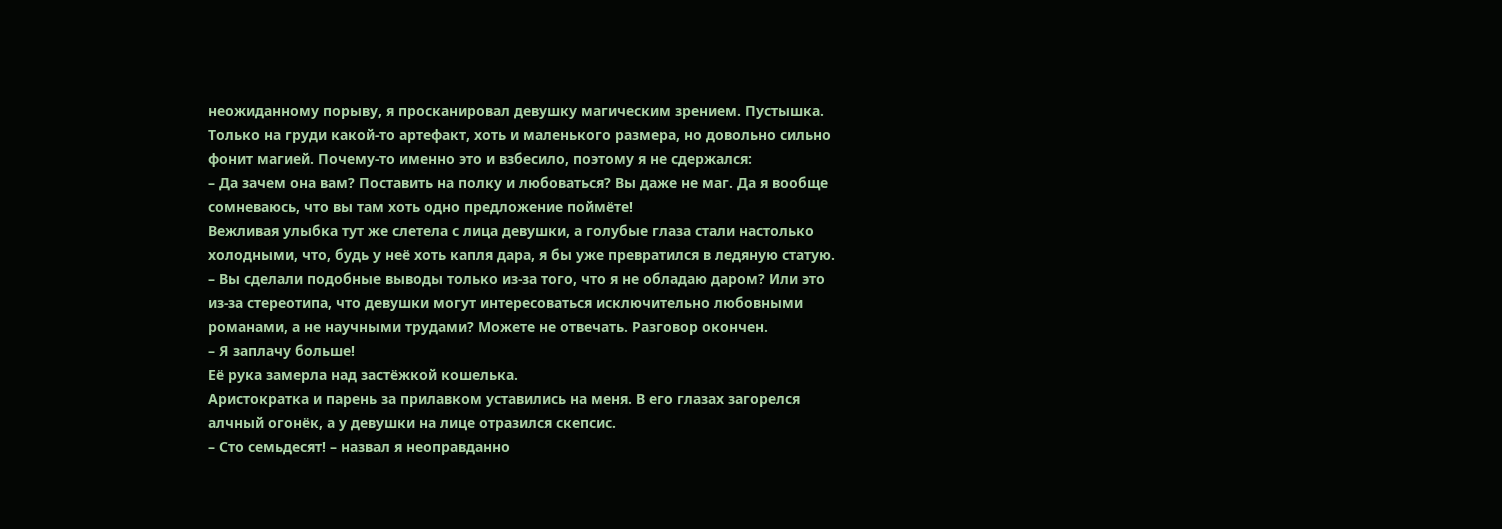неожиданному порыву, я просканировал девушку магическим зрением. Пустышка. Только на груди какой-то артефакт, хоть и маленького размера, но довольно сильно фонит магией. Почему-то именно это и взбесило, поэтому я не сдержался:
– Да зачем она вам? Поставить на полку и любоваться? Вы даже не маг. Да я вообще сомневаюсь, что вы там хоть одно предложение поймёте!
Вежливая улыбка тут же слетела с лица девушки, а голубые глаза стали настолько холодными, что, будь у неё хоть капля дара, я бы уже превратился в ледяную статую.
– Вы сделали подобные выводы только из-за того, что я не обладаю даром? Или это из-за стереотипа, что девушки могут интересоваться исключительно любовными романами, а не научными трудами? Можете не отвечать. Разговор окончен.
– Я заплачу больше!
Её рука замерла над застёжкой кошелька.
Аристократка и парень за прилавком уставились на меня. В его глазах загорелся алчный огонёк, а у девушки на лице отразился скепсис.
– Сто семьдесят! – назвал я неоправданно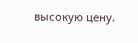высокую цену.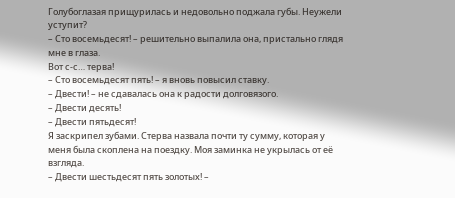Голубоглазая прищурилась и недовольно поджала губы. Неужели уступит?
– Сто восемьдесят! – решительно выпалила она, пристально глядя мне в глаза.
Вот с-с… терва!
– Сто восемьдесят пять! – я вновь повысил ставку.
– Двести! – не сдавалась она к радости долговязого.
– Двести десять!
– Двести пятьдесят!
Я заскрипел зубами. Стерва назвала почти ту сумму, которая у меня была скоплена на поездку. Моя заминка не укрылась от её взгляда.
– Двести шестьдесят пять золотых! –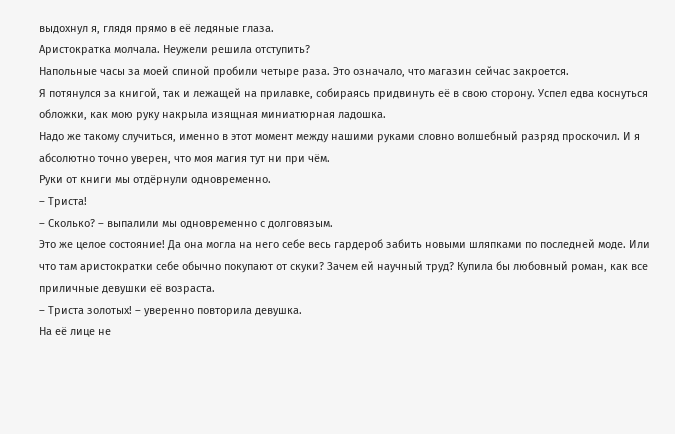выдохнул я, глядя прямо в её ледяные глаза.
Аристократка молчала. Неужели решила отступить?
Напольные часы за моей спиной пробили четыре раза. Это означало, что магазин сейчас закроется.
Я потянулся за книгой, так и лежащей на прилавке, собираясь придвинуть её в свою сторону. Успел едва коснуться обложки, как мою руку накрыла изящная миниатюрная ладошка.
Надо же такому случиться, именно в этот момент между нашими руками словно волшебный разряд проскочил. И я абсолютно точно уверен, что моя магия тут ни при чём.
Руки от книги мы отдёрнули одновременно.
– Триста!
– Сколько? – выпалили мы одновременно с долговязым.
Это же целое состояние! Да она могла на него себе весь гардероб забить новыми шляпками по последней моде. Или что там аристократки себе обычно покупают от скуки? Зачем ей научный труд? Купила бы любовный роман, как все приличные девушки её возраста.
– Триста золотых! – уверенно повторила девушка.
На её лице не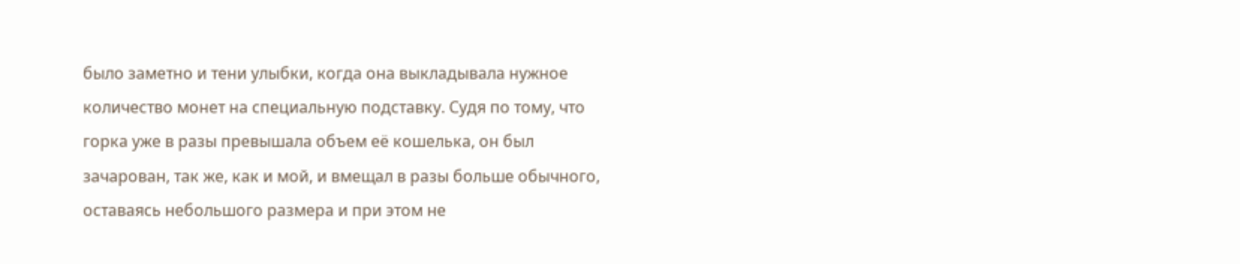было заметно и тени улыбки, когда она выкладывала нужное количество монет на специальную подставку. Судя по тому, что горка уже в разы превышала объем её кошелька, он был зачарован, так же, как и мой, и вмещал в разы больше обычного, оставаясь небольшого размера и при этом не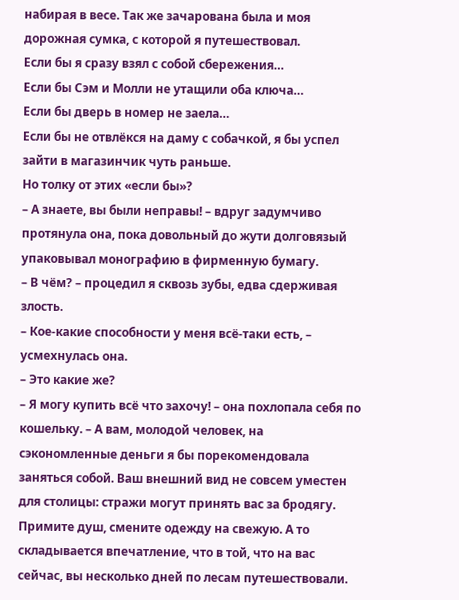набирая в весе. Так же зачарована была и моя дорожная сумка, с которой я путешествовал.
Если бы я сразу взял с собой сбережения…
Если бы Сэм и Молли не утащили оба ключа…
Если бы дверь в номер не заела…
Если бы не отвлёкся на даму с собачкой, я бы успел зайти в магазинчик чуть раньше.
Но толку от этих «если бы»?
– А знаете, вы были неправы! – вдруг задумчиво протянула она, пока довольный до жути долговязый упаковывал монографию в фирменную бумагу.
– В чём? – процедил я сквозь зубы, едва сдерживая злость.
– Кое-какие способности у меня всё-таки есть, – усмехнулась она.
– Это какие же?
– Я могу купить всё что захочу! – она похлопала себя по кошельку. – А вам, молодой человек, на сэкономленные деньги я бы порекомендовала заняться собой. Ваш внешний вид не совсем уместен для столицы: стражи могут принять вас за бродягу. Примите душ, смените одежду на свежую. А то складывается впечатление, что в той, что на вас сейчас, вы несколько дней по лесам путешествовали.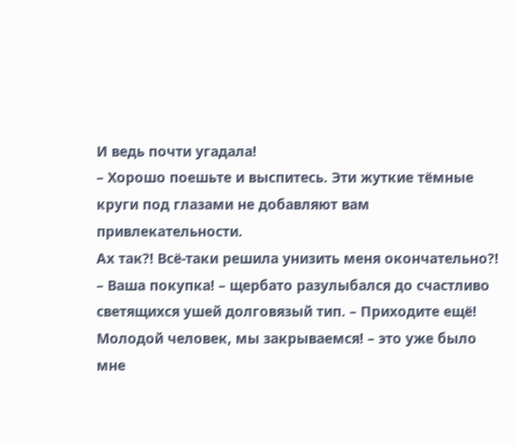И ведь почти угадала!
– Хорошо поешьте и выспитесь. Эти жуткие тёмные круги под глазами не добавляют вам привлекательности.
Ах так?! Всё-таки решила унизить меня окончательно?!
– Ваша покупка! – щербато разулыбался до счастливо светящихся ушей долговязый тип. – Приходите ещё! Молодой человек, мы закрываемся! – это уже было мне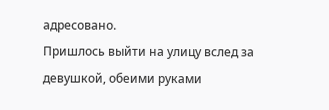адресовано.
Пришлось выйти на улицу вслед за девушкой, обеими руками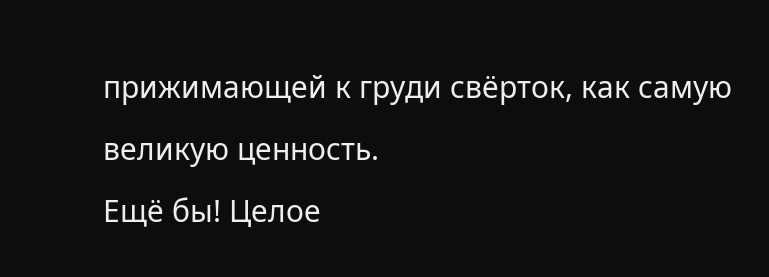прижимающей к груди свёрток, как самую великую ценность.
Ещё бы! Целое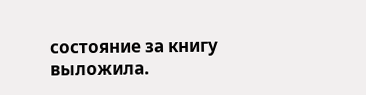состояние за книгу выложила.